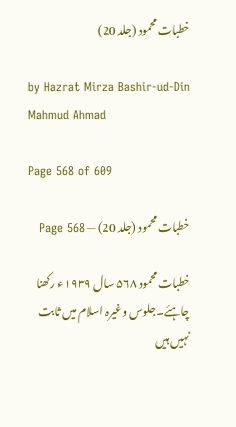خطبات محمود (جلد 20)

by Hazrat Mirza Bashir-ud-Din Mahmud Ahmad

Page 568 of 609

خطبات محمود (جلد 20) — Page 568

خطبات محمود ۵۶۸ سال ۱۹۳۹ء رکھنا چاہئے۔جلوس وغیرہ اسلام میں ثابت نہیں ہیں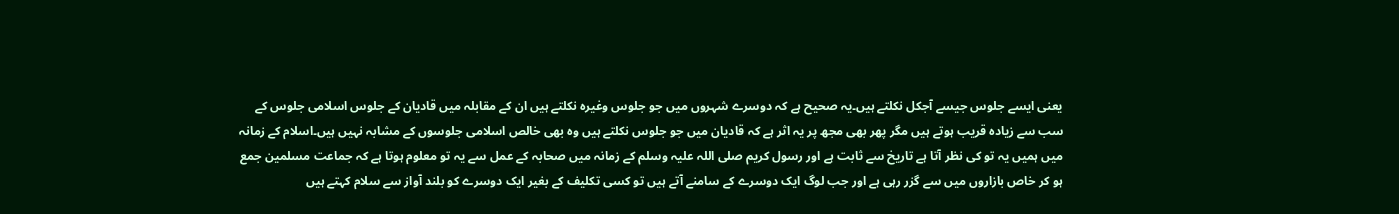یعنی ایسے جلوس جیسے آجکل نکلتے ہیں۔یہ صحیح ہے کہ دوسرے شہروں میں جو جلوس وغیرہ نکلتے ہیں ان کے مقابلہ میں قادیان کے جلوس اسلامی جلوس کے سب سے زیادہ قریب ہوتے ہیں مگر پھر بھی مجھ پر یہ اثر ہے کہ قادیان میں جو جلوس نکلتے ہیں وہ بھی خالص اسلامی جلوسوں کے مشابہ نہیں ہیں۔اسلام کے زمانہ میں ہمیں یہ تو کی نظر آتا ہے تاریخ سے ثابت ہے اور رسول کریم صلی اللہ علیہ وسلم کے زمانہ میں صحابہ کے عمل سے یہ تو معلوم ہوتا ہے کہ جماعت مسلمین جمع ہو کر خاص بازاروں میں سے گزر رہی ہے اور جب لوگ ایک دوسرے کے سامنے آتے ہیں تو کسی تکلیف کے بغیر ایک دوسرے کو بلند آواز سے سلام کہتے ہیں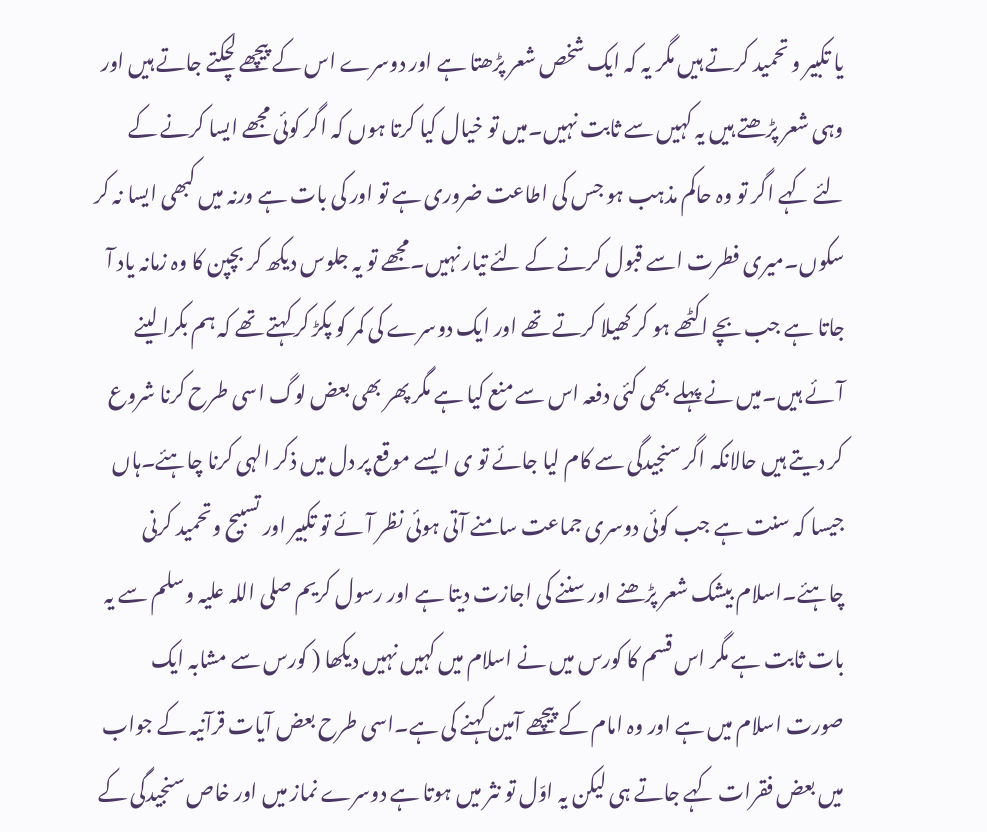یا تکبیر و تحمید کرتے ہیں مگر یہ کہ ایک شخص شعر پڑھتا ہے اور دوسرے اس کے پیچھے لچکتے جاتے ہیں اور وہی شعر پڑھتے ہیں یہ کہیں سے ثابت نہیں۔میں تو خیال کیا کرتا ہوں کہ اگر کوئی مجھے ایسا کرنے کے لئے کہے اگر تو وہ حاکم مذہب ہو جس کی اطاعت ضروری ہے تو اور کی بات ہے ورنہ میں کبھی ایسا نہ کر سکوں۔میری فطرت اسے قبول کرنے کے لئے تیار نہیں۔مجھے تو یہ جلوس دیکھ کر بچپن کا وہ زمانہ یاد آ جاتا ہے جب بچے اکٹھے ہو کر کھیلا کرتے تھے اور ایک دوسرے کی کمر کو پکڑ کر کہتے تھے کہ ہم بکرا لینے آئے ہیں۔میں نے پہلے بھی کئی دفعہ اس سے منع کیا ہے مگر پھر بھی بعض لوگ اسی طرح کرنا شروع کر دیتے ہیں حالانکہ اگر سنجیدگی سے کام لیا جائے تو ی ایسے موقع پر دل میں ذکر الہی کرنا چاہئے۔ہاں جیسا کہ سنت ہے جب کوئی دوسری جماعت سامنے آتی ہوئی نظر آئے تو تکبیر اور تسبیح وتحمید کرنی چاہئے۔اسلام بیشک شعر پڑھنے اور سننے کی اجازت دیتا ہے اور رسول کریم صلی اللہ علیہ وسلم سے یہ بات ثابت ہے مگر اس قسم کا کورس میں نے اسلام میں کہیں نہیں دیکھا ( کورس سے مشابہ ایک صورت اسلام میں ہے اور وہ امام کے پیچھے آمین کہنے کی ہے۔اسی طرح بعض آیات قرآنیہ کے جواب میں بعض فقرات کہے جاتے ہی لیکن یہ اوّل تو نثر میں ہوتا ہے دوسرے نماز میں اور خاص سنجیدگی کے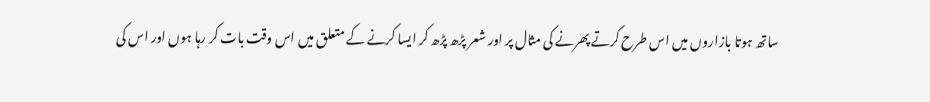ساتھ ہوتا بازاروں میں اس طرح کرتے پھرنے کی مثال پر اور شعر پڑھ پڑھ کر ایسا کرنے کے متعلق میں اس وقت بات کر رہا ہوں اور اس کی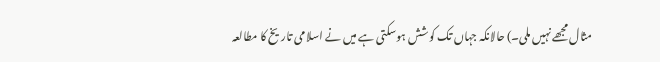مثال مجھے نہیں ملی۔) حالانکہ جہاں تک کوشش ہوسکتی ہے میں نے اسلامی تاریخ کا مطالعہ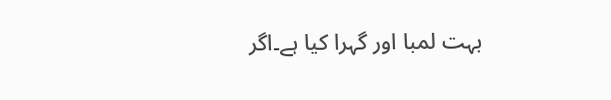بہت لمبا اور گہرا کیا ہے۔اگر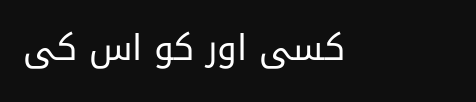کسی اور کو اس کی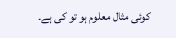کوئی مثال معلوم ہو تو کی ہے۔